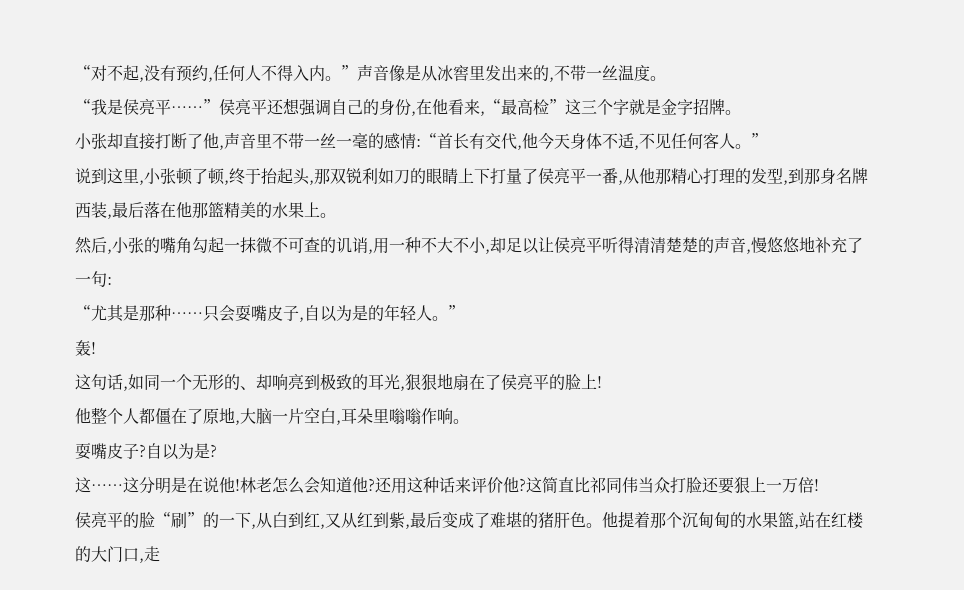“对不起,没有预约,任何人不得入内。”声音像是从冰窖里发出来的,不带一丝温度。
“我是侯亮平……”侯亮平还想强调自己的身份,在他看来,“最高检”这三个字就是金字招牌。
小张却直接打断了他,声音里不带一丝一毫的感情:“首长有交代,他今天身体不适,不见任何客人。”
说到这里,小张顿了顿,终于抬起头,那双锐利如刀的眼睛上下打量了侯亮平一番,从他那精心打理的发型,到那身名牌西装,最后落在他那篮精美的水果上。
然后,小张的嘴角勾起一抹微不可查的讥诮,用一种不大不小,却足以让侯亮平听得清清楚楚的声音,慢悠悠地补充了一句:
“尤其是那种……只会耍嘴皮子,自以为是的年轻人。”
轰!
这句话,如同一个无形的、却响亮到极致的耳光,狠狠地扇在了侯亮平的脸上!
他整个人都僵在了原地,大脑一片空白,耳朵里嗡嗡作响。
耍嘴皮子?自以为是?
这……这分明是在说他!林老怎么会知道他?还用这种话来评价他?这简直比祁同伟当众打脸还要狠上一万倍!
侯亮平的脸“刷”的一下,从白到红,又从红到紫,最后变成了难堪的猪肝色。他提着那个沉甸甸的水果篮,站在红楼的大门口,走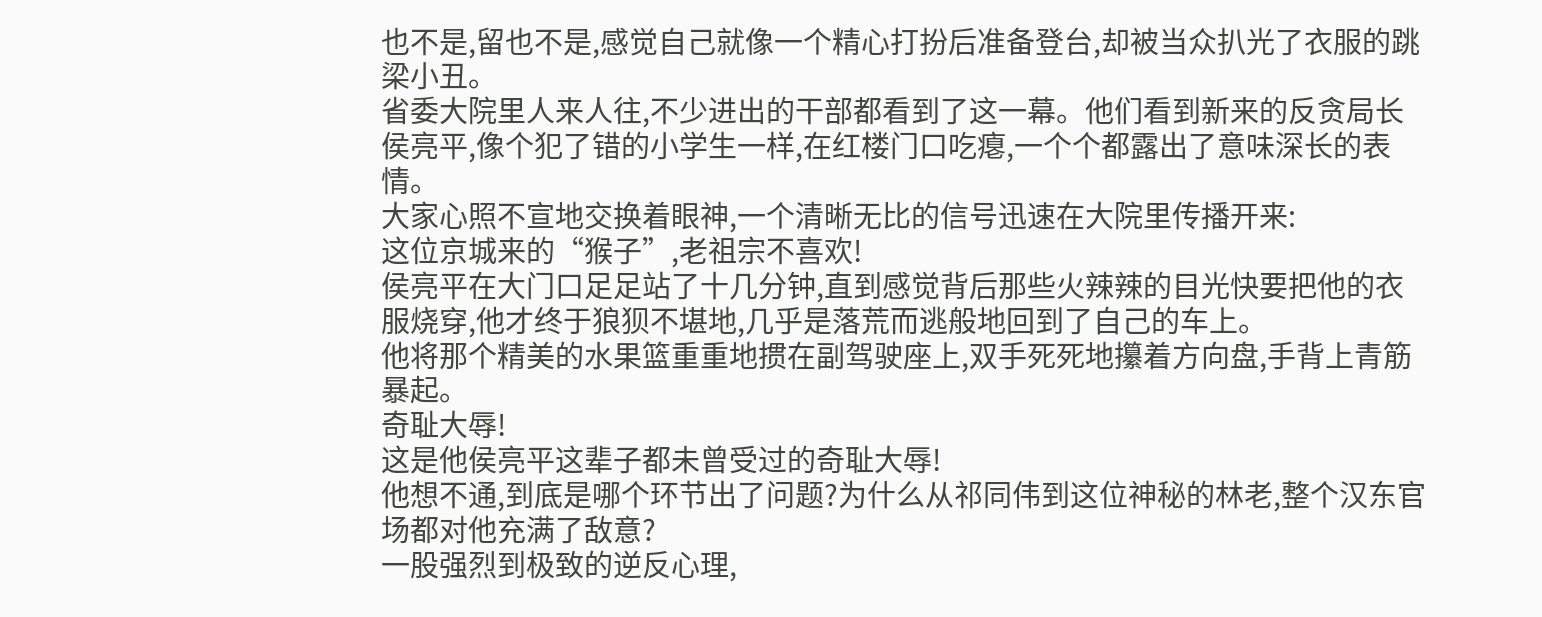也不是,留也不是,感觉自己就像一个精心打扮后准备登台,却被当众扒光了衣服的跳梁小丑。
省委大院里人来人往,不少进出的干部都看到了这一幕。他们看到新来的反贪局长侯亮平,像个犯了错的小学生一样,在红楼门口吃瘪,一个个都露出了意味深长的表情。
大家心照不宣地交换着眼神,一个清晰无比的信号迅速在大院里传播开来:
这位京城来的“猴子”,老祖宗不喜欢!
侯亮平在大门口足足站了十几分钟,直到感觉背后那些火辣辣的目光快要把他的衣服烧穿,他才终于狼狈不堪地,几乎是落荒而逃般地回到了自己的车上。
他将那个精美的水果篮重重地掼在副驾驶座上,双手死死地攥着方向盘,手背上青筋暴起。
奇耻大辱!
这是他侯亮平这辈子都未曾受过的奇耻大辱!
他想不通,到底是哪个环节出了问题?为什么从祁同伟到这位神秘的林老,整个汉东官场都对他充满了敌意?
一股强烈到极致的逆反心理,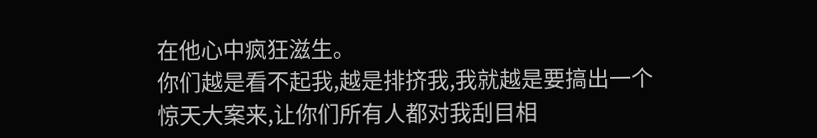在他心中疯狂滋生。
你们越是看不起我,越是排挤我,我就越是要搞出一个惊天大案来,让你们所有人都对我刮目相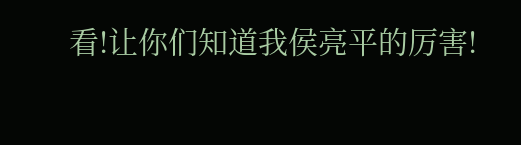看!让你们知道我侯亮平的厉害!